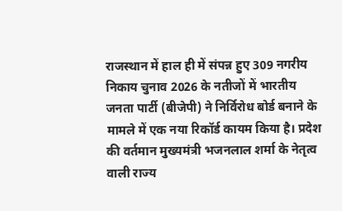राजस्थान में हाल ही में संपन्न हुए 309 नगरीय निकाय चुनाव 2026 के नतीजों में भारतीय जनता पार्टी (बीजेपी) ने निर्विरोध बोर्ड बनाने के मामले में एक नया रिकॉर्ड कायम किया है। प्रदेश की वर्तमान मुख्यमंत्री भजनलाल शर्मा के नेतृत्व वाली राज्य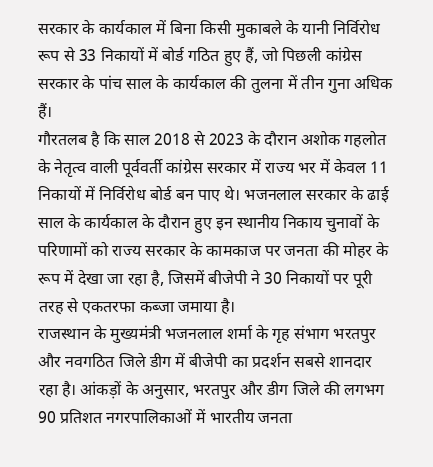सरकार के कार्यकाल में बिना किसी मुकाबले के यानी निर्विरोध रूप से 33 निकायों में बोर्ड गठित हुए हैं, जो पिछली कांग्रेस सरकार के पांच साल के कार्यकाल की तुलना में तीन गुना अधिक हैं।
गौरतलब है कि साल 2018 से 2023 के दौरान अशोक गहलोत के नेतृत्व वाली पूर्ववर्ती कांग्रेस सरकार में राज्य भर में केवल 11 निकायों में निर्विरोध बोर्ड बन पाए थे। भजनलाल सरकार के ढाई साल के कार्यकाल के दौरान हुए इन स्थानीय निकाय चुनावों के परिणामों को राज्य सरकार के कामकाज पर जनता की मोहर के रूप में देखा जा रहा है, जिसमें बीजेपी ने 30 निकायों पर पूरी तरह से एकतरफा कब्जा जमाया है।
राजस्थान के मुख्यमंत्री भजनलाल शर्मा के गृह संभाग भरतपुर और नवगठित जिले डीग में बीजेपी का प्रदर्शन सबसे शानदार रहा है। आंकड़ों के अनुसार, भरतपुर और डीग जिले की लगभग 90 प्रतिशत नगरपालिकाओं में भारतीय जनता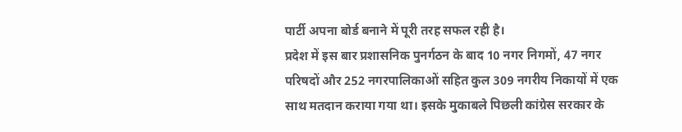पार्टी अपना बोर्ड बनाने में पूरी तरह सफल रही है।
प्रदेश में इस बार प्रशासनिक पुनर्गठन के बाद 10 नगर निगमों, 47 नगर परिषदों और 252 नगरपालिकाओं सहित कुल 309 नगरीय निकायों में एक साथ मतदान कराया गया था। इसके मुकाबले पिछली कांग्रेस सरकार के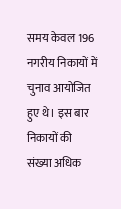समय केवल 196 नगरीय निकायों में चुनाव आयोजित हुए थे। इस बार निकायों की संख्या अधिक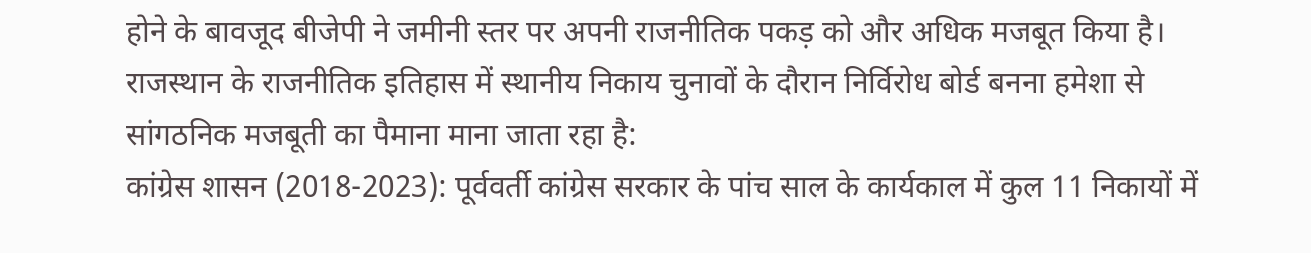होने के बावजूद बीजेपी ने जमीनी स्तर पर अपनी राजनीतिक पकड़ को और अधिक मजबूत किया है।
राजस्थान के राजनीतिक इतिहास में स्थानीय निकाय चुनावों के दौरान निर्विरोध बोर्ड बनना हमेशा से सांगठनिक मजबूती का पैमाना माना जाता रहा है:
कांग्रेस शासन (2018-2023): पूर्ववर्ती कांग्रेस सरकार के पांच साल के कार्यकाल में कुल 11 निकायों में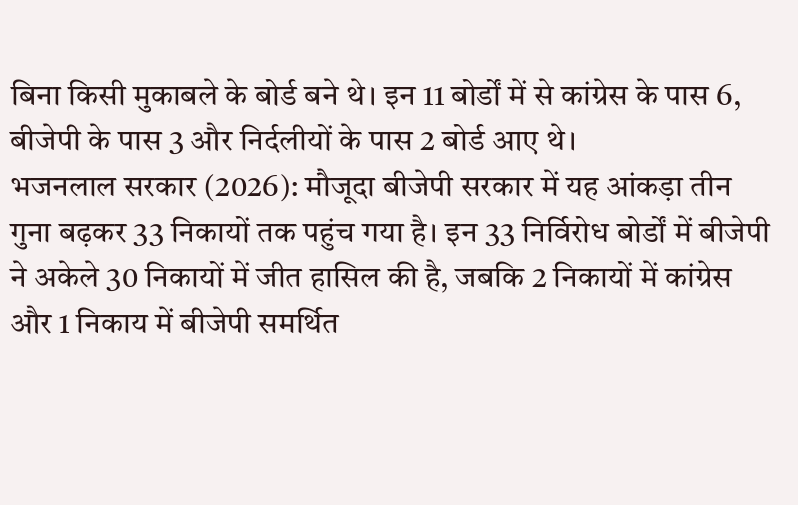बिना किसी मुकाबले के बोर्ड बने थे। इन 11 बोर्डों में से कांग्रेस के पास 6, बीजेपी के पास 3 और निर्दलीयों के पास 2 बोर्ड आए थे।
भजनलाल सरकार (2026): मौजूदा बीजेपी सरकार में यह आंकड़ा तीन गुना बढ़कर 33 निकायों तक पहुंच गया है। इन 33 निर्विरोध बोर्डों में बीजेपी ने अकेले 30 निकायों में जीत हासिल की है, जबकि 2 निकायों में कांग्रेस और 1 निकाय में बीजेपी समर्थित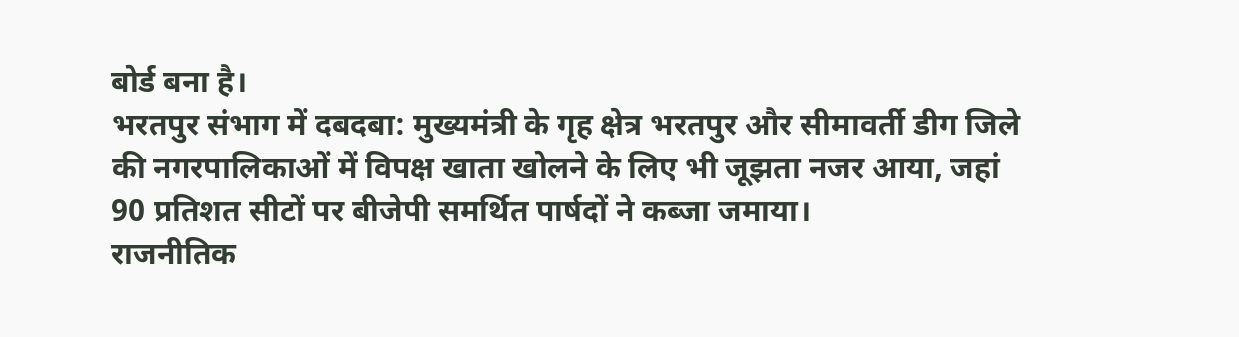बोर्ड बना है।
भरतपुर संभाग में दबदबा: मुख्यमंत्री के गृह क्षेत्र भरतपुर और सीमावर्ती डीग जिले की नगरपालिकाओं में विपक्ष खाता खोलने के लिए भी जूझता नजर आया, जहां 90 प्रतिशत सीटों पर बीजेपी समर्थित पार्षदों ने कब्जा जमाया।
राजनीतिक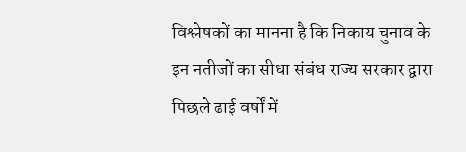विश्लेषकों का मानना है कि निकाय चुनाव के इन नतीजों का सीधा संबंध राज्य सरकार द्वारा पिछले ढाई वर्षों में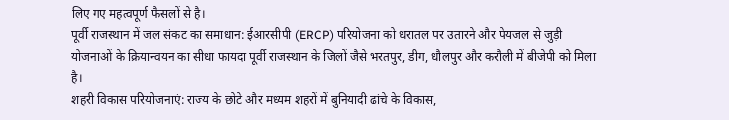लिए गए महत्वपूर्ण फैसलों से है।
पूर्वी राजस्थान में जल संकट का समाधान: ईआरसीपी (ERCP) परियोजना को धरातल पर उतारने और पेयजल से जुड़ी योजनाओं के क्रियान्वयन का सीधा फायदा पूर्वी राजस्थान के जिलों जैसे भरतपुर, डीग, धौलपुर और करौली में बीजेपी को मिला है।
शहरी विकास परियोजनाएं: राज्य के छोटे और मध्यम शहरों में बुनियादी ढांचे के विकास,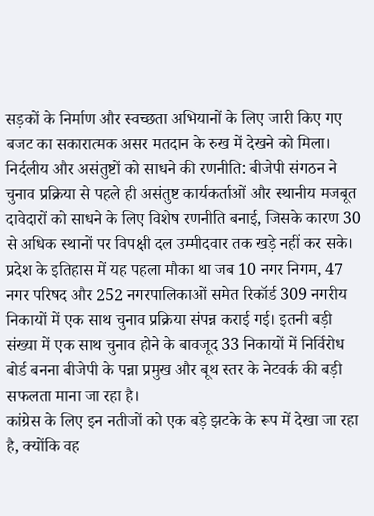सड़कों के निर्माण और स्वच्छता अभियानों के लिए जारी किए गए बजट का सकारात्मक असर मतदान के रुख में देखने को मिला।
निर्दलीय और असंतुष्टों को साधने की रणनीति: बीजेपी संगठन ने चुनाव प्रक्रिया से पहले ही असंतुष्ट कार्यकर्ताओं और स्थानीय मजबूत दावेदारों को साधने के लिए विशेष रणनीति बनाई, जिसके कारण 30 से अधिक स्थानों पर विपक्षी दल उम्मीदवार तक खड़े नहीं कर सके।
प्रदेश के इतिहास में यह पहला मौका था जब 10 नगर निगम, 47 नगर परिषद और 252 नगरपालिकाओं समेत रिकॉर्ड 309 नगरीय निकायों में एक साथ चुनाव प्रक्रिया संपन्न कराई गई। इतनी बड़ी संख्या में एक साथ चुनाव होने के बावजूद 33 निकायों में निर्विरोध बोर्ड बनना बीजेपी के पन्ना प्रमुख और बूथ स्तर के नेटवर्क की बड़ी सफलता माना जा रहा है।
कांग्रेस के लिए इन नतीजों को एक बड़े झटके के रूप में देखा जा रहा है, क्योंकि वह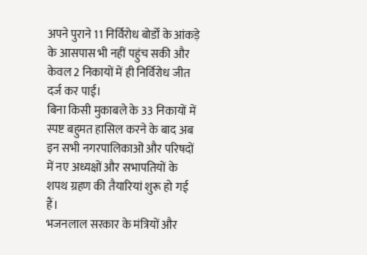अपने पुराने 11 निर्विरोध बोर्डों के आंकड़े के आसपास भी नहीं पहुंच सकी और केवल 2 निकायों में ही निर्विरोध जीत दर्ज कर पाई।
बिना किसी मुकाबले के 33 निकायों में स्पष्ट बहुमत हासिल करने के बाद अब इन सभी नगरपालिकाओं और परिषदों में नए अध्यक्षों और सभापतियों के शपथ ग्रहण की तैयारियां शुरू हो गई हैं।
भजनलाल सरकार के मंत्रियों और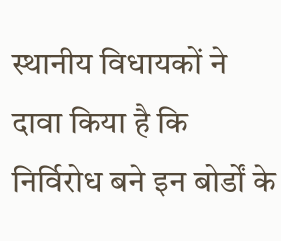स्थानीय विधायकों ने दावा किया है कि निर्विरोध बने इन बोर्डों के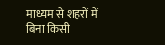माध्यम से शहरों में बिना किसी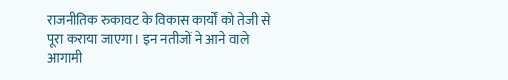राजनीतिक रुकावट के विकास कार्यों को तेजी से पूरा कराया जाएगा। इन नतीजों ने आने वाले आगामी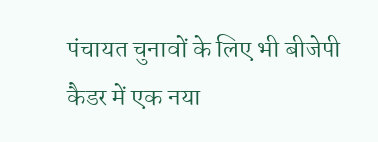पंचायत चुनावों के लिए भी बीजेपी कैडर में एक नया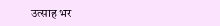उत्साह भर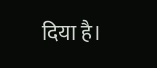दिया है।